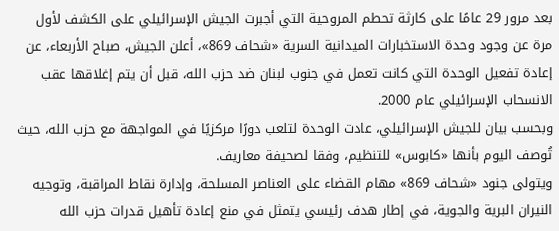بعد مرور 29 عامًا على كارثة تحطم المروحية التي أجبرت الجيش الإسرائيلي على الكشف لأول مرة عن وجود وحدة الاستخبارات الميدانية السرية «شحاف 869»، أعلن الجيش، صباح الأربعاء، عن إعادة تفعيل الوحدة التي كانت تعمل في جنوب لبنان ضد حزب الله، قبل أن يتم إغلاقها عقب الانسحاب الإسرائيلي عام 2000.
وبحسب بيان للجيش الإسرائيلي، عادت الوحدة لتلعب دورًا مركزيًا في المواجهة مع حزب الله، حيث تُوصف اليوم بأنها «كابوس» للتنظيم، وفقا لصحيفة معاريف.
ويتولى جنود «شحاف 869» مهام القضاء على العناصر المسلحة، وإدارة نقاط المراقبة، وتوجيه النيران البرية والجوية، في إطار هدف رئيسي يتمثل في منع إعادة تأهيل قدرات حزب الله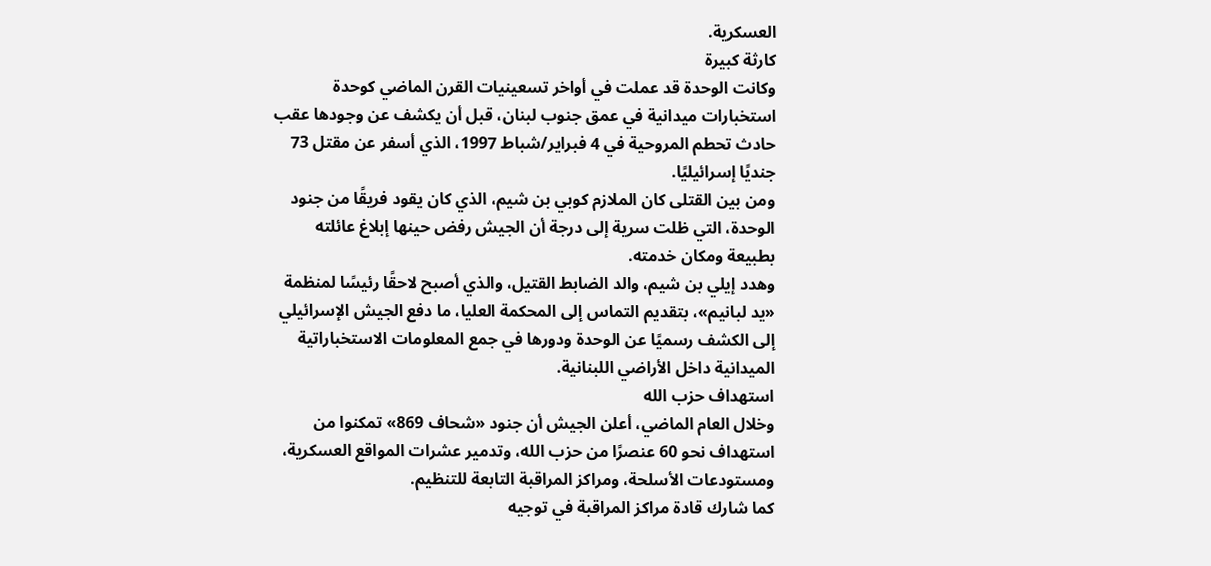العسكرية.
كارثة كبيرة
وكانت الوحدة قد عملت في أواخر تسعينيات القرن الماضي كوحدة استخبارات ميدانية في عمق جنوب لبنان، قبل أن يكشف عن وجودها عقب حادث تحطم المروحية في 4 فبراير/شباط 1997، الذي أسفر عن مقتل 73 جنديًا إسرائيليًا.
ومن بين القتلى كان الملازم كوبي بن شيم، الذي كان يقود فريقًا من جنود الوحدة، التي ظلت سرية إلى درجة أن الجيش رفض حينها إبلاغ عائلته بطبيعة ومكان خدمته.
وهدد إيلي بن شيم، والد الضابط القتيل، والذي أصبح لاحقًا رئيسًا لمنظمة «يد لبانيم»، بتقديم التماس إلى المحكمة العليا، ما دفع الجيش الإسرائيلي إلى الكشف رسميًا عن الوحدة ودورها في جمع المعلومات الاستخباراتية الميدانية داخل الأراضي اللبنانية.
استهداف حزب الله
وخلال العام الماضي، أعلن الجيش أن جنود «شحاف 869» تمكنوا من استهداف نحو 60 عنصرًا من حزب الله، وتدمير عشرات المواقع العسكرية، ومستودعات الأسلحة، ومراكز المراقبة التابعة للتنظيم.
كما شارك قادة مراكز المراقبة في توجيه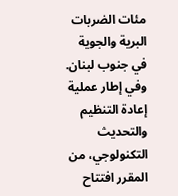مئات الضربات البرية والجوية في جنوب لبنان.
وفي إطار عملية إعادة التنظيم والتحديث التكنولوجي، من المقرر افتتاح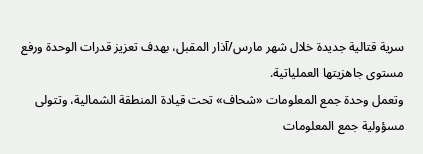سرية قتالية جديدة خلال شهر مارس/آذار المقبل، بهدف تعزيز قدرات الوحدة ورفع مستوى جاهزيتها العملياتية.
وتعمل وحدة جمع المعلومات «شحاف» تحت قيادة المنطقة الشمالية، وتتولى مسؤولية جمع المعلومات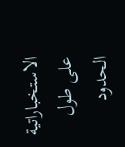الاستخباراتية على طول الحدود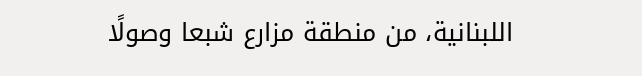اللبنانية، من منطقة مزارع شبعا وصولًا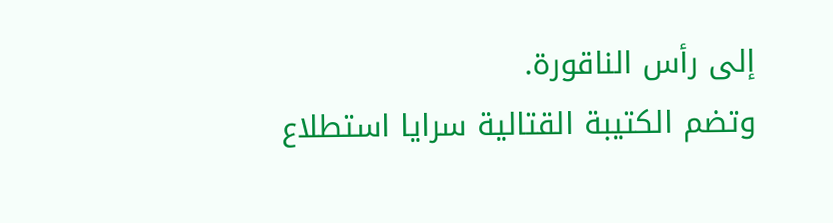إلى رأس الناقورة.
وتضم الكتيبة القتالية سرايا استطلاع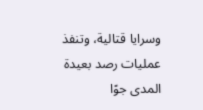وسرايا قتالية، وتنفذ عمليات رصد بعيدة المدى جوًا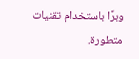وبرًا باستخدام تقنيات متطورة.